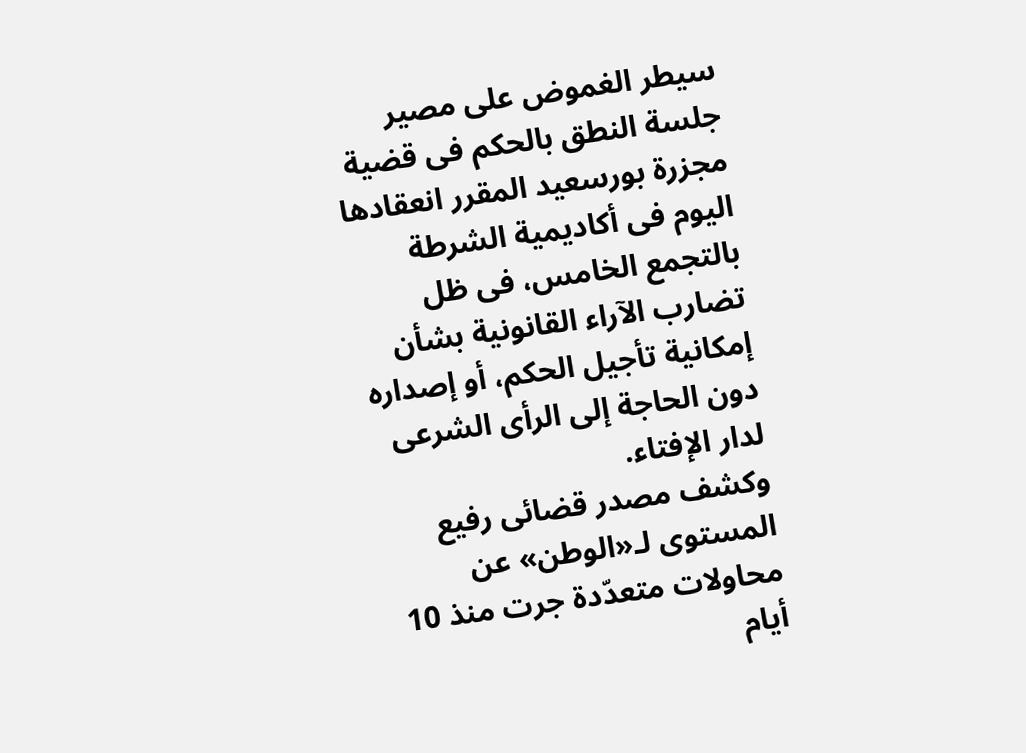سيطر الغموض على مصير جلسة النطق بالحكم فى قضية مجزرة بورسعيد المقرر انعقادها اليوم فى أكاديمية الشرطة بالتجمع الخامس، فى ظل تضارب الآراء القانونية بشأن إمكانية تأجيل الحكم، أو إصداره دون الحاجة إلى الرأى الشرعى لدار الإفتاء.
وكشف مصدر قضائى رفيع المستوى لـ«الوطن» عن محاولات متعدّدة جرت منذ 10 أيام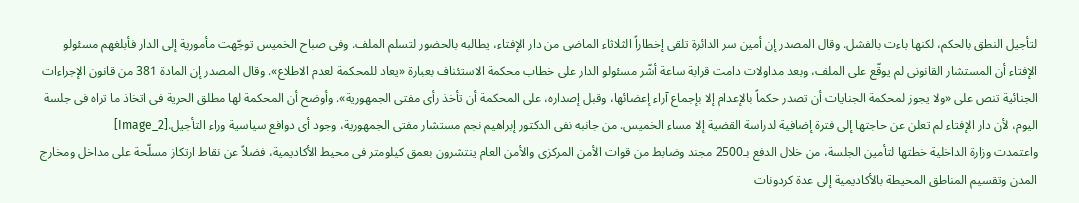لتأجيل النطق بالحكم، لكنها باءت بالفشل. وقال المصدر إن أمين سر الدائرة تلقى إخطاراً الثلاثاء الماضى من دار الإفتاء، يطالبه بالحضور لتسلم الملف. وفى صباح الخميس توجّهت مأمورية إلى الدار فأبلغهم مسئولو الإفتاء أن المستشار القانونى لم يوقّع على الملف، وبعد مداولات دامت قرابة ساعة أشّر مسئولو الدار على خطاب محكمة الاستئناف بعبارة «يعاد للمحكمة لعدم الاطلاع». وقال المصدر إن المادة 381 من قانون الإجراءات الجنائية تنص على «ولا يجوز لمحكمة الجنايات أن تصدر حكماً بالإعدام إلا بإجماع آراء إعضائها، وقبل إصداره، على المحكمة أن تأخذ رأى مفتى الجمهورية». وأوضح أن المحكمة لها مطلق الحرية فى اتخاذ ما تراه فى جلسة اليوم، لأن دار الإفتاء لم تعلن عن حاجتها إلى فترة إضافية لدراسة القضية إلا مساء الخميس. من جانبه نفى الدكتور إبراهيم نجم مستشار مفتى الجمهورية، وجود أى دوافع سياسية وراء التأجيل.[Image_2]
واعتمدت وزارة الداخلية خطتها لتأمين الجلسة، من خلال الدفع بـ2500 مجند وضابط من قوات الأمن المركزى والأمن العام ينتشرون بعمق كيلومتر فى محيط الأكاديمية، فضلاً عن نقاط ارتكاز مسلّحة على مداخل ومخارج المدن وتقسيم المناطق المحيطة بالأكاديمية إلى عدة كردونات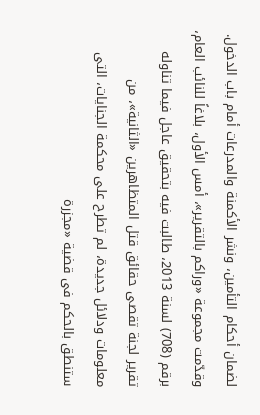لضمان أحكام التأمين، ونشر الأكمنة والمدرعات أمام باب الدخول.
وقدّمت مجموعة «وراكم بالتقرير»، أمس الأول، بلاغاً للنائب العام، برقم (708) لسنة 2013، طالبت فيه بتحقيق عاجل فيما تناوله تقرير لجنة تقصى حقائق قتل المتظاهرين «الثانية»، من معلومات ودلائل جديدة، لم تطرح على محكمة الجنايات، التى ستنطق بالحكم فى قضية «مجزرة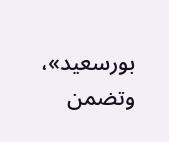بورسعيد»، وتضمن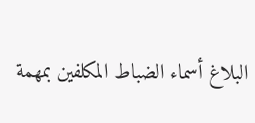البلاغ أسماء الضباط المكلفين بمهمة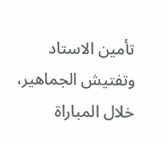تأمين الاستاد وتفتيش الجماهير، خلال المباراة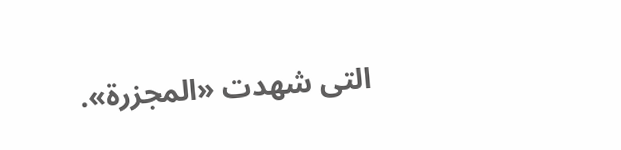التى شهدت «المجزرة».